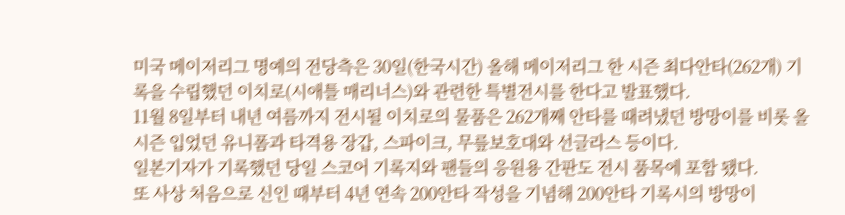미국 메이저리그 명예의 전당측은 30일(한국시간) 올해 메이저리그 한 시즌 최다안타(262개) 기록을 수립했던 이치로(시애틀 매리너스)와 관련한 특별전시를 한다고 발표했다.
11월 8일부터 내년 여름까지 전시될 이치로의 물품은 262개째 안타를 때려냈던 방망이를 비롯 올시즌 입었던 유니폼과 타격용 장갑, 스파이크, 무릎보호대와 선글라스 등이다.
일본기자가 기록했던 당일 스코어 기록지와 팬들의 응원용 간판도 전시 품목에 포함 됐다.
또 사상 처음으로 신인 때부터 4년 연속 200안타 작성을 기념해 200안타 기록시의 방망이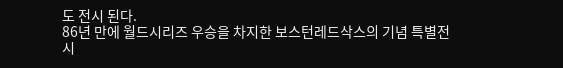도 전시 된다.
86년 만에 월드시리즈 우승을 차지한 보스턴레드삭스의 기념 특별전시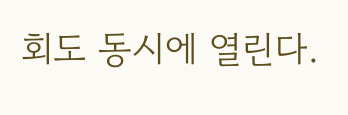회도 동시에 열린다.